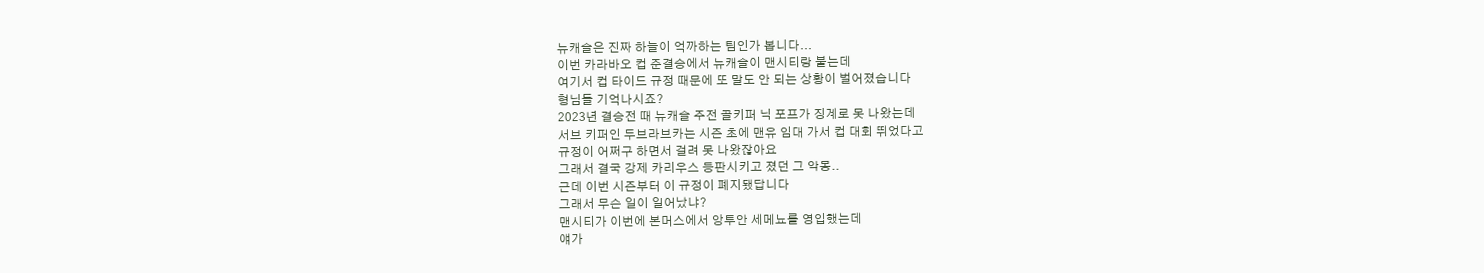뉴캐슬은 진짜 하늘이 억까하는 팀인가 봅니다...
이번 카라바오 컵 준결승에서 뉴캐슬이 맨시티랑 붙는데
여기서 컵 타이드 규정 때문에 또 말도 안 되는 상황이 벌어졌습니다
형님들 기억나시죠?
2023년 결승전 때 뉴캐슬 주전 골키퍼 닉 포프가 징계로 못 나왔는데
서브 키퍼인 두브라브카는 시즌 초에 맨유 임대 가서 컵 대회 뛰었다고
규정이 어쩌구 하면서 걸려 못 나왔잖아요
그래서 결국 강제 카리우스 등판시키고 졌던 그 악몽..
근데 이번 시즌부터 이 규정이 폐지됐답니다
그래서 무슨 일이 일어났냐?
맨시티가 이번에 본머스에서 앙투안 세메뇨를 영입했는데
얘가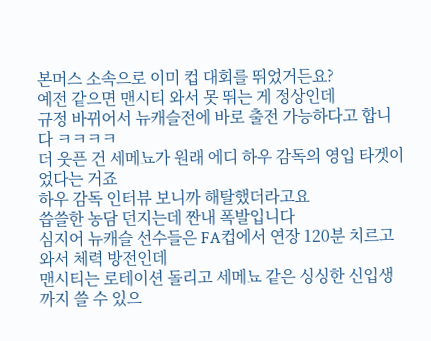본머스 소속으로 이미 컵 대회를 뛰었거든요?
예전 같으면 맨시티 와서 못 뛰는 게 정상인데
규정 바뀌어서 뉴캐슬전에 바로 출전 가능하다고 합니다 ㅋㅋㅋㅋ
더 웃픈 건 세메뇨가 원래 에디 하우 감독의 영입 타겟이었다는 거죠
하우 감독 인터뷰 보니까 해탈했더라고요
씁쓸한 농담 던지는데 짠내 폭발입니다
심지어 뉴캐슬 선수들은 FA컵에서 연장 120분 치르고 와서 체력 방전인데
맨시티는 로테이션 돌리고 세메뇨 같은 싱싱한 신입생까지 쓸 수 있으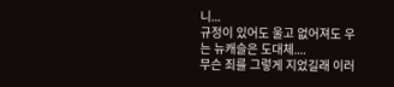니...
규정이 있어도 울고 없어져도 우는 뉴캐슬은 도대체....
무슨 죄를 그렇게 지었길래 이러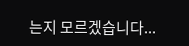는지 모르겠습니다...